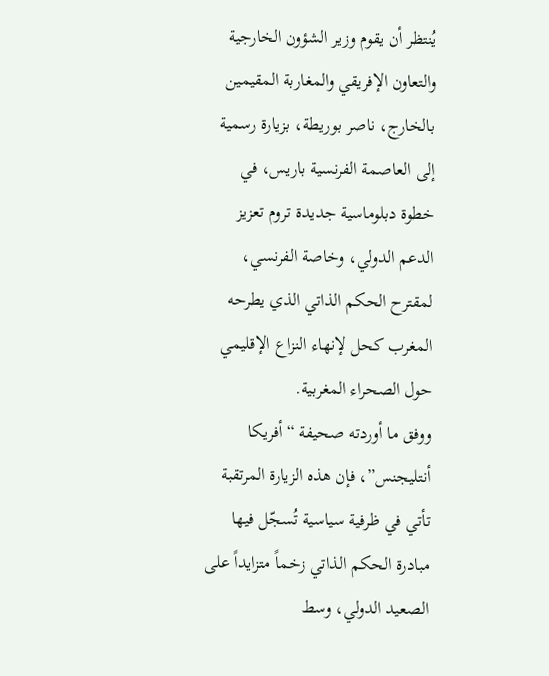يُنتظر أن يقوم وزير الشؤون الخارجية والتعاون الإفريقي والمغاربة المقيمين بالخارج، ناصر بوريطة، بزيارة رسمية إلى العاصمة الفرنسية باريس، في خطوة دبلوماسية جديدة تروم تعزيز الدعم الدولي، وخاصة الفرنسي، لمقترح الحكم الذاتي الذي يطرحه المغرب كحل لإنهاء النزاع الإقليمي حول الصحراء المغربية.
ووفق ما أوردته صحيفة “أفريكا أنتليجنس”، فإن هذه الزيارة المرتقبة تأتي في ظرفية سياسية تُسجّل فيها مبادرة الحكم الذاتي زخماً متزايداً على الصعيد الدولي، وسط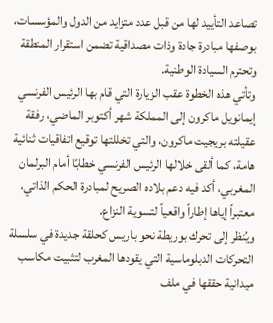تصاعد التأييد لها من قبل عدد متزايد من الدول والمؤسسات، بوصفها مبادرة جادة وذات مصداقية تضمن استقرار المنطقة وتحترم السيادة الوطنية.
وتأتي هذه الخطوة عقب الزيارة التي قام بها الرئيس الفرنسي إيمانويل ماكرون إلى المملكة شهر أكتوبر الماضي، رفقة عقيلته بريجيت ماكرون، والتي تخللتها توقيع اتفاقيات ثنائية هامة، كما ألقى خلالها الرئيس الفرنسي خطابًا أمام البرلمان المغربي، أكد فيه دعم بلاده الصريح لمبادرة الحكم الذاتي، معتبراً إياها إطاراً واقعياً لتسوية النزاع.
ويُنظر إلى تحرك بوريطة نحو باريس كحلقة جديدة في سلسلة التحركات الدبلوماسية التي يقودها المغرب لتثبيت مكاسب ميدانية حققها في ملف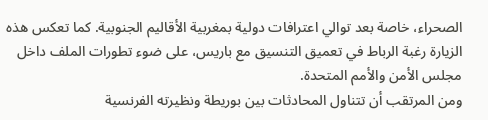الصحراء، خاصة بعد توالي اعترافات دولية بمغربية الأقاليم الجنوبية. كما تعكس هذه الزيارة رغبة الرباط في تعميق التنسيق مع باريس، على ضوء تطورات الملف داخل مجلس الأمن والأمم المتحدة.
ومن المرتقب أن تتناول المحادثات بين بوريطة ونظيرته الفرنسية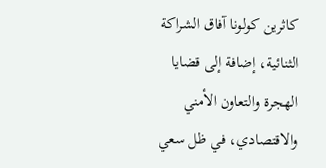كاثرين كولونا آفاق الشراكة الثنائية، إضافة إلى قضايا الهجرة والتعاون الأمني والاقتصادي، في ظل سعي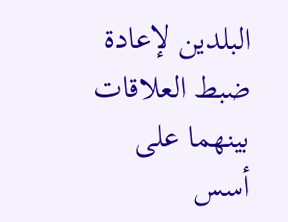البلدين لإعادة ضبط العلاقات بينهما على أسس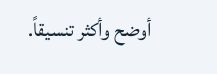أوضح وأكثر تنسيقاً.